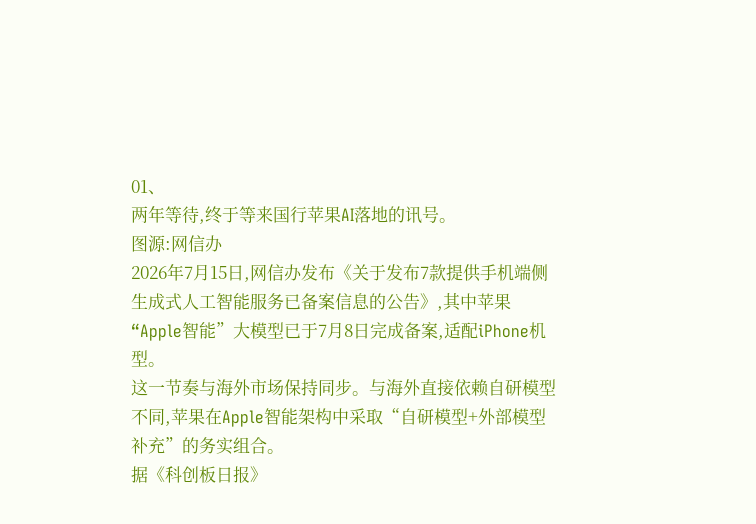01、
两年等待,终于等来国行苹果AI落地的讯号。
图源:网信办
2026年7月15日,网信办发布《关于发布7款提供手机端侧生成式人工智能服务已备案信息的公告》,其中苹果“Apple智能”大模型已于7月8日完成备案,适配iPhone机型。
这一节奏与海外市场保持同步。与海外直接依赖自研模型不同,苹果在Apple智能架构中采取“自研模型+外部模型补充”的务实组合。
据《科创板日报》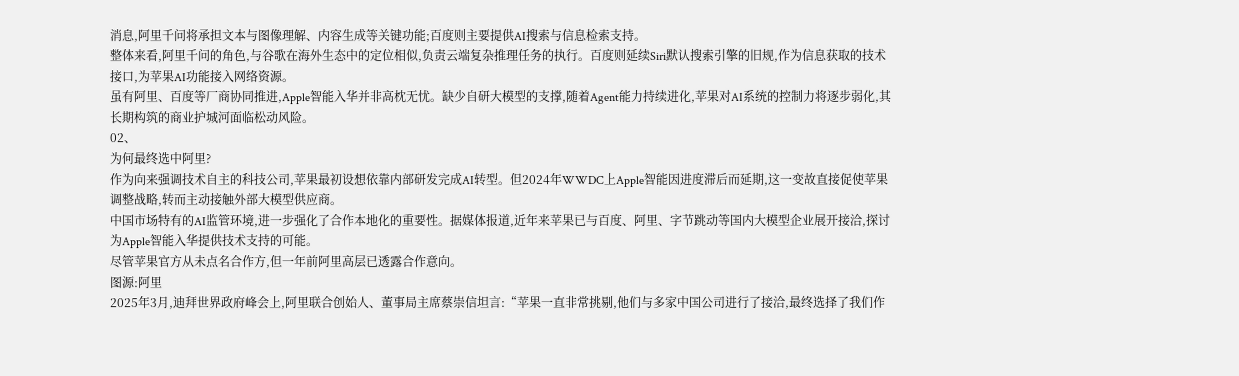消息,阿里千问将承担文本与图像理解、内容生成等关键功能;百度则主要提供AI搜索与信息检索支持。
整体来看,阿里千问的角色,与谷歌在海外生态中的定位相似,负责云端复杂推理任务的执行。百度则延续Siri默认搜索引擎的旧规,作为信息获取的技术接口,为苹果AI功能接入网络资源。
虽有阿里、百度等厂商协同推进,Apple智能入华并非高枕无忧。缺少自研大模型的支撑,随着Agent能力持续进化,苹果对AI系统的控制力将逐步弱化,其长期构筑的商业护城河面临松动风险。
02、
为何最终选中阿里?
作为向来强调技术自主的科技公司,苹果最初设想依靠内部研发完成AI转型。但2024年WWDC上Apple智能因进度滞后而延期,这一变故直接促使苹果调整战略,转而主动接触外部大模型供应商。
中国市场特有的AI监管环境,进一步强化了合作本地化的重要性。据媒体报道,近年来苹果已与百度、阿里、字节跳动等国内大模型企业展开接洽,探讨为Apple智能入华提供技术支持的可能。
尽管苹果官方从未点名合作方,但一年前阿里高层已透露合作意向。
图源:阿里
2025年3月,迪拜世界政府峰会上,阿里联合创始人、董事局主席蔡崇信坦言:“苹果一直非常挑剔,他们与多家中国公司进行了接洽,最终选择了我们作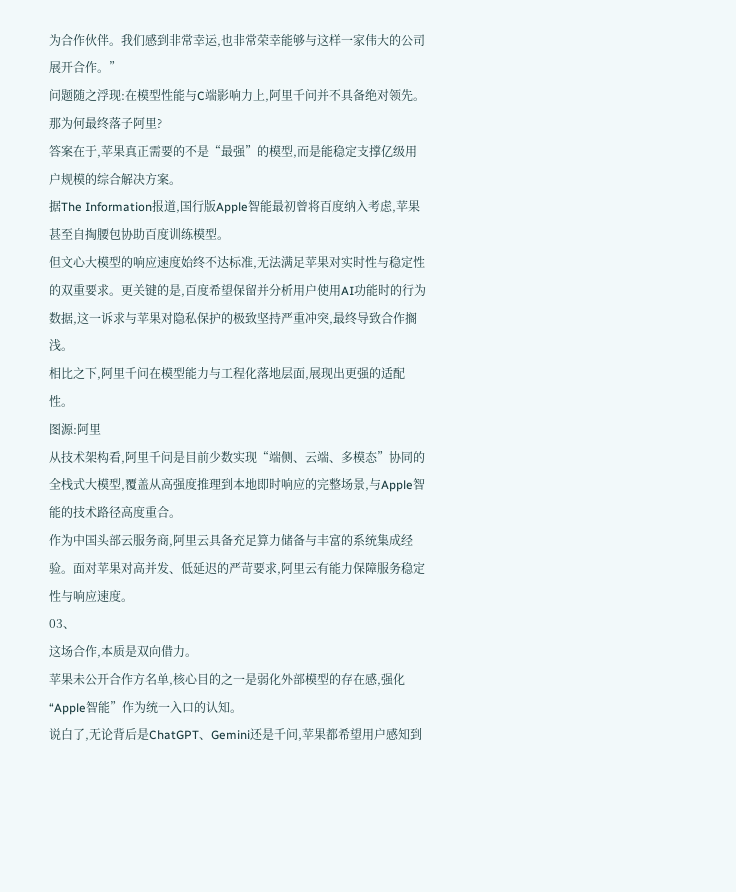为合作伙伴。我们感到非常幸运,也非常荣幸能够与这样一家伟大的公司展开合作。”
问题随之浮现:在模型性能与C端影响力上,阿里千问并不具备绝对领先。那为何最终落子阿里?
答案在于,苹果真正需要的不是“最强”的模型,而是能稳定支撑亿级用户规模的综合解决方案。
据The Information报道,国行版Apple智能最初曾将百度纳入考虑,苹果甚至自掏腰包协助百度训练模型。
但文心大模型的响应速度始终不达标准,无法满足苹果对实时性与稳定性的双重要求。更关键的是,百度希望保留并分析用户使用AI功能时的行为数据,这一诉求与苹果对隐私保护的极致坚持严重冲突,最终导致合作搁浅。
相比之下,阿里千问在模型能力与工程化落地层面,展现出更强的适配性。
图源:阿里
从技术架构看,阿里千问是目前少数实现“端侧、云端、多模态”协同的全栈式大模型,覆盖从高强度推理到本地即时响应的完整场景,与Apple智能的技术路径高度重合。
作为中国头部云服务商,阿里云具备充足算力储备与丰富的系统集成经验。面对苹果对高并发、低延迟的严苛要求,阿里云有能力保障服务稳定性与响应速度。
03、
这场合作,本质是双向借力。
苹果未公开合作方名单,核心目的之一是弱化外部模型的存在感,强化“Apple智能”作为统一入口的认知。
说白了,无论背后是ChatGPT、Gemini还是千问,苹果都希望用户感知到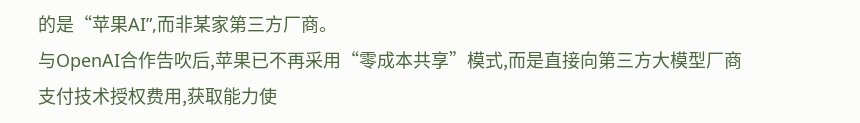的是“苹果AI”,而非某家第三方厂商。
与OpenAI合作告吹后,苹果已不再采用“零成本共享”模式,而是直接向第三方大模型厂商支付技术授权费用,获取能力使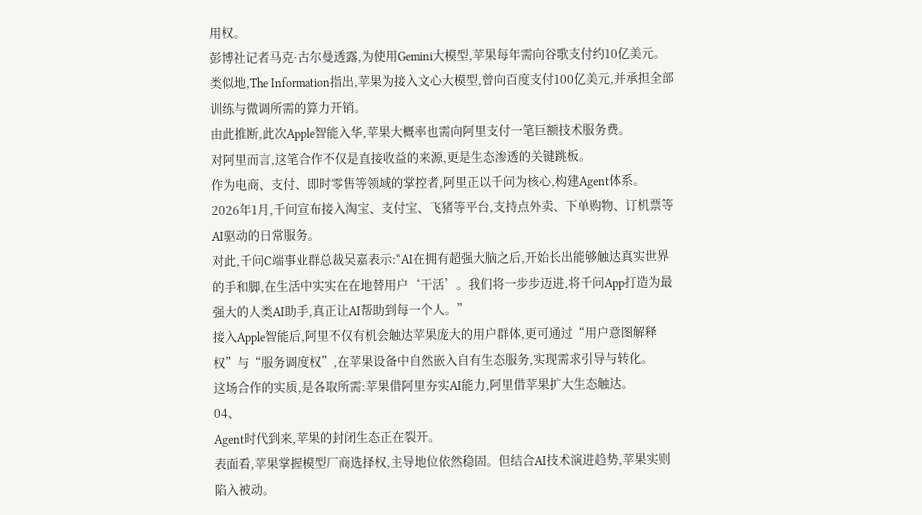用权。
彭博社记者马克·古尔曼透露,为使用Gemini大模型,苹果每年需向谷歌支付约10亿美元。类似地,The Information指出,苹果为接入文心大模型,曾向百度支付100亿美元,并承担全部训练与微调所需的算力开销。
由此推断,此次Apple智能入华,苹果大概率也需向阿里支付一笔巨额技术服务费。
对阿里而言,这笔合作不仅是直接收益的来源,更是生态渗透的关键跳板。
作为电商、支付、即时零售等领域的掌控者,阿里正以千问为核心,构建Agent体系。
2026年1月,千问宣布接入淘宝、支付宝、飞猪等平台,支持点外卖、下单购物、订机票等AI驱动的日常服务。
对此,千问C端事业群总裁吴嘉表示:“AI在拥有超强大脑之后,开始长出能够触达真实世界的手和脚,在生活中实实在在地替用户‘干活’。我们将一步步迈进,将千问App打造为最强大的人类AI助手,真正让AI帮助到每一个人。”
接入Apple智能后,阿里不仅有机会触达苹果庞大的用户群体,更可通过“用户意图解释权”与“服务调度权”,在苹果设备中自然嵌入自有生态服务,实现需求引导与转化。
这场合作的实质,是各取所需:苹果借阿里夯实AI能力,阿里借苹果扩大生态触达。
04、
Agent时代到来,苹果的封闭生态正在裂开。
表面看,苹果掌握模型厂商选择权,主导地位依然稳固。但结合AI技术演进趋势,苹果实则陷入被动。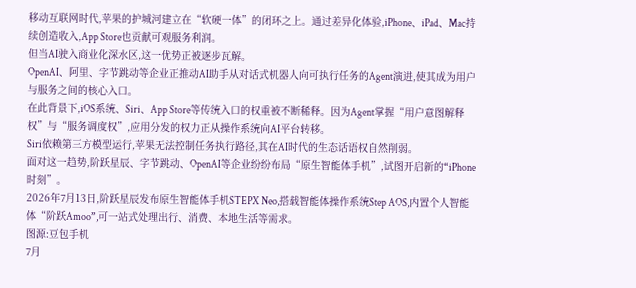移动互联网时代,苹果的护城河建立在“软硬一体”的闭环之上。通过差异化体验,iPhone、iPad、Mac持续创造收入,App Store也贡献可观服务利润。
但当AI驶入商业化深水区,这一优势正被逐步瓦解。
OpenAI、阿里、字节跳动等企业正推动AI助手从对话式机器人向可执行任务的Agent演进,使其成为用户与服务之间的核心入口。
在此背景下,iOS系统、Siri、App Store等传统入口的权重被不断稀释。因为Agent掌握“用户意图解释权”与“服务调度权”,应用分发的权力正从操作系统向AI平台转移。
Siri依赖第三方模型运行,苹果无法控制任务执行路径,其在AI时代的生态话语权自然削弱。
面对这一趋势,阶跃星辰、字节跳动、OpenAI等企业纷纷布局“原生智能体手机”,试图开启新的“iPhone时刻”。
2026年7月13日,阶跃星辰发布原生智能体手机STEPX Neo,搭载智能体操作系统Step AOS,内置个人智能体“阶跃Amoo”,可一站式处理出行、消费、本地生活等需求。
图源:豆包手机
7月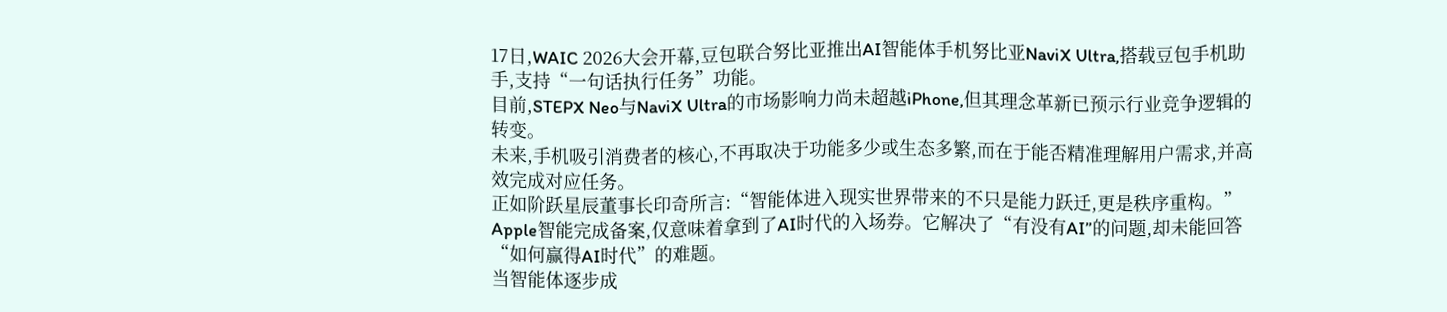17日,WAIC 2026大会开幕,豆包联合努比亚推出AI智能体手机努比亚NaviX Ultra,搭载豆包手机助手,支持“一句话执行任务”功能。
目前,STEPX Neo与NaviX Ultra的市场影响力尚未超越iPhone,但其理念革新已预示行业竞争逻辑的转变。
未来,手机吸引消费者的核心,不再取决于功能多少或生态多繁,而在于能否精准理解用户需求,并高效完成对应任务。
正如阶跃星辰董事长印奇所言:“智能体进入现实世界带来的不只是能力跃迁,更是秩序重构。”
Apple智能完成备案,仅意味着拿到了AI时代的入场券。它解决了“有没有AI”的问题,却未能回答“如何赢得AI时代”的难题。
当智能体逐步成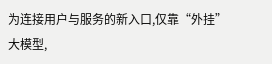为连接用户与服务的新入口,仅靠“外挂”大模型,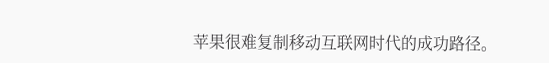苹果很难复制移动互联网时代的成功路径。